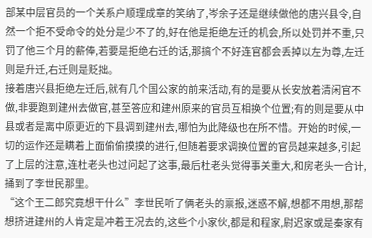部某中层官员的一个关系户顺理成章的笑纳了,岑余子还是继续做他的唐兴县令,自然一个拒不受命令的处分是少不了的,好在他是拒绝左迁的机会,所以处罚并不重,只罚了他三个月的薪俸,若要是拒绝右迁的话,那搞个不好连官都会丢掉以左为尊,左迁则是升迁,右迁则是贬拙。
接着唐兴县拒绝左迁后,就有几个国公家的前来活动,有的是要从长安放着清闲官不做,非要跑到建州去做官,甚至答应和建州原来的官员互相换个位置;有的则是要从中县或者是离中原更近的下县调到建州去,哪怕为此降级也在所不惜。开始的时候,一切的运作还是瞒着上面偷偷摸摸的进行,但随着要求调换位置的官员越来越多,引起了上层的注意,连杜老头也过问起了这事,最后杜老头觉得事关重大,和房老头一合计,捅到了李世民那里。
“这个王二郎究竟想干什么”李世民听了俩老头的禀报,迷惑不解,想都不用想,那帮想挤进建州的人肯定是冲着王况去的,这些个小家伙,都是和程家,尉迟家或是秦家有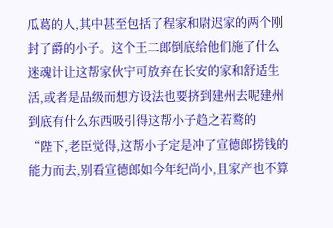瓜葛的人,其中甚至包括了程家和尉迟家的两个刚封了爵的小子。这个王二郎倒底给他们施了什么迷魂计让这帮家伙宁可放弃在长安的家和舒适生活,或者是品级而想方设法也要挤到建州去呢建州到底有什么东西吸引得这帮小子趋之若鹜的
“陛下,老臣觉得,这帮小子定是冲了宣德郎捞钱的能力而去,别看宣德郎如今年纪尚小,且家产也不算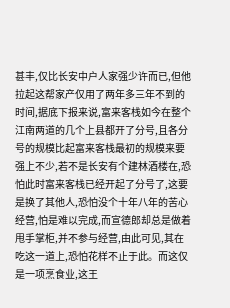甚丰,仅比长安中户人家强少许而已,但他拉起这帮家产仅用了两年多三年不到的时间,据底下报来说,富来客栈如今在整个江南两道的几个上县都开了分号,且各分号的规模比起富来客栈最初的规模来要强上不少,若不是长安有个建林酒楼在,恐怕此时富来客栈已经开起了分号了,这要是换了其他人,恐怕没个十年八年的苦心经营,怕是难以完成,而宣德郎却总是做着甩手掌柜,并不参与经营,由此可见,其在吃这一道上,恐怕花样不止于此。而这仅是一项烹食业,这王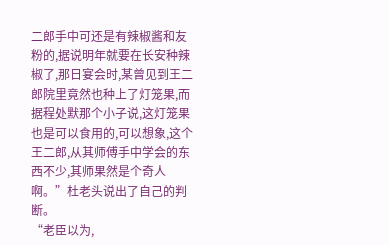二郎手中可还是有辣椒酱和友粉的,据说明年就要在长安种辣椒了,那日宴会时,某曾见到王二郎院里竟然也种上了灯笼果,而据程处默那个小子说,这灯笼果也是可以食用的,可以想象,这个王二郎,从其师傅手中学会的东西不少,其师果然是个奇人啊。”杜老头说出了自己的判断。
“老臣以为,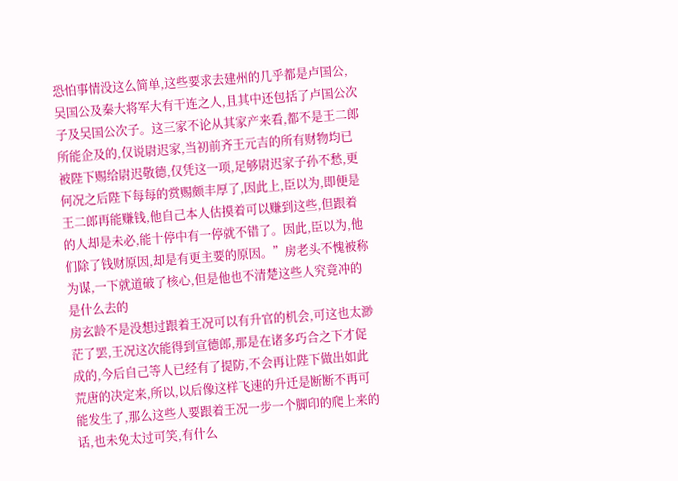恐怕事情没这么简单,这些要求去建州的几乎都是卢国公,吴国公及秦大将军大有干连之人,且其中还包括了卢国公次子及吴国公次子。这三家不论从其家产来看,都不是王二郎所能企及的,仅说尉迟家,当初前齐王元吉的所有财物均已被陛下赐给尉迟敬德,仅凭这一项,足够尉迟家子孙不愁,更何况之后陛下每每的赏赐颇丰厚了,因此上,臣以为,即便是王二郎再能赚钱,他自己本人估摸着可以赚到这些,但跟着的人却是未必,能十停中有一停就不错了。因此,臣以为,他们除了钱财原因,却是有更主要的原因。”房老头不愧被称为谋,一下就道破了核心,但是他也不清楚这些人究竟冲的是什么去的
房玄龄不是没想过跟着王况可以有升官的机会,可这也太渺茫了罢,王况这次能得到宣德郎,那是在诸多巧合之下才促成的,今后自己等人已经有了提防,不会再让陛下做出如此荒唐的决定来,所以,以后像这样飞速的升迁是断断不再可能发生了,那么这些人要跟着王况一步一个脚印的爬上来的话,也未免太过可笑,有什么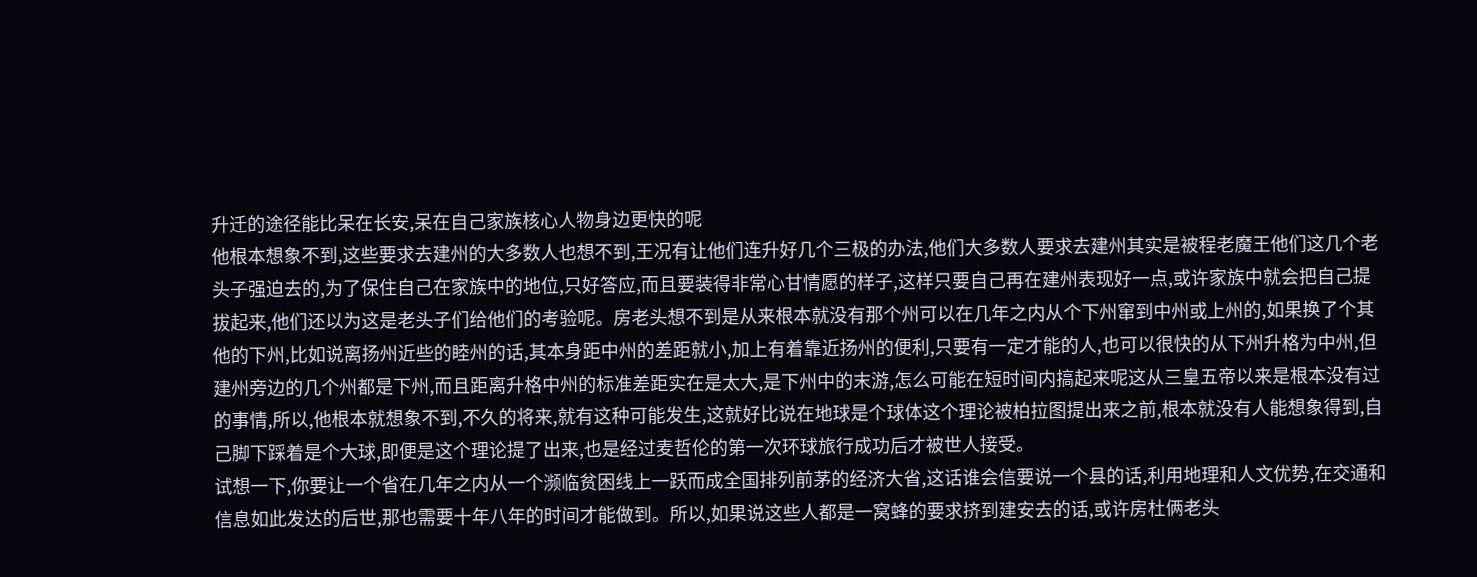升迁的途径能比呆在长安,呆在自己家族核心人物身边更快的呢
他根本想象不到,这些要求去建州的大多数人也想不到,王况有让他们连升好几个三极的办法,他们大多数人要求去建州其实是被程老魔王他们这几个老头子强迫去的,为了保住自己在家族中的地位,只好答应,而且要装得非常心甘情愿的样子,这样只要自己再在建州表现好一点,或许家族中就会把自己提拔起来,他们还以为这是老头子们给他们的考验呢。房老头想不到是从来根本就没有那个州可以在几年之内从个下州窜到中州或上州的,如果换了个其他的下州,比如说离扬州近些的睦州的话,其本身距中州的差距就小,加上有着靠近扬州的便利,只要有一定才能的人,也可以很快的从下州升格为中州,但建州旁边的几个州都是下州,而且距离升格中州的标准差距实在是太大,是下州中的末游,怎么可能在短时间内搞起来呢这从三皇五帝以来是根本没有过的事情,所以,他根本就想象不到,不久的将来,就有这种可能发生,这就好比说在地球是个球体这个理论被柏拉图提出来之前,根本就没有人能想象得到,自己脚下踩着是个大球,即便是这个理论提了出来,也是经过麦哲伦的第一次环球旅行成功后才被世人接受。
试想一下,你要让一个省在几年之内从一个濒临贫困线上一跃而成全国排列前茅的经济大省,这话谁会信要说一个县的话,利用地理和人文优势,在交通和信息如此发达的后世,那也需要十年八年的时间才能做到。所以,如果说这些人都是一窝蜂的要求挤到建安去的话,或许房杜俩老头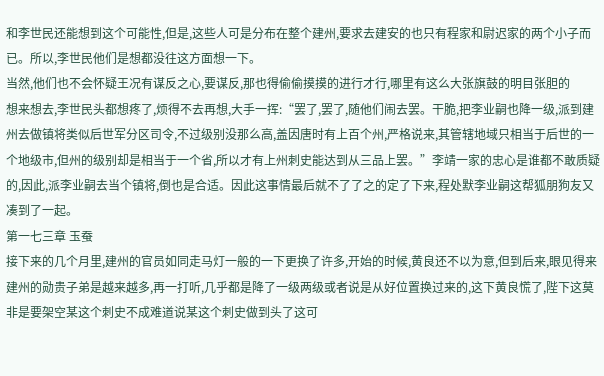和李世民还能想到这个可能性,但是,这些人可是分布在整个建州,要求去建安的也只有程家和尉迟家的两个小子而已。所以,李世民他们是想都没往这方面想一下。
当然,他们也不会怀疑王况有谋反之心,要谋反,那也得偷偷摸摸的进行才行,哪里有这么大张旗鼓的明目张胆的
想来想去,李世民头都想疼了,烦得不去再想,大手一挥:“罢了,罢了,随他们闹去罢。干脆,把李业嗣也降一级,派到建州去做镇将类似后世军分区司令,不过级别没那么高,盖因唐时有上百个州,严格说来,其管辖地域只相当于后世的一个地级市,但州的级别却是相当于一个省,所以才有上州刺史能达到从三品上罢。”李靖一家的忠心是谁都不敢质疑的,因此,派李业嗣去当个镇将,倒也是合适。因此这事情最后就不了了之的定了下来,程处默李业嗣这帮狐朋狗友又凑到了一起。
第一七三章 玉蚕
接下来的几个月里,建州的官员如同走马灯一般的一下更换了许多,开始的时候,黄良还不以为意,但到后来,眼见得来建州的勋贵子弟是越来越多,再一打听,几乎都是降了一级两级或者说是从好位置换过来的,这下黄良慌了,陛下这莫非是要架空某这个刺史不成难道说某这个刺史做到头了这可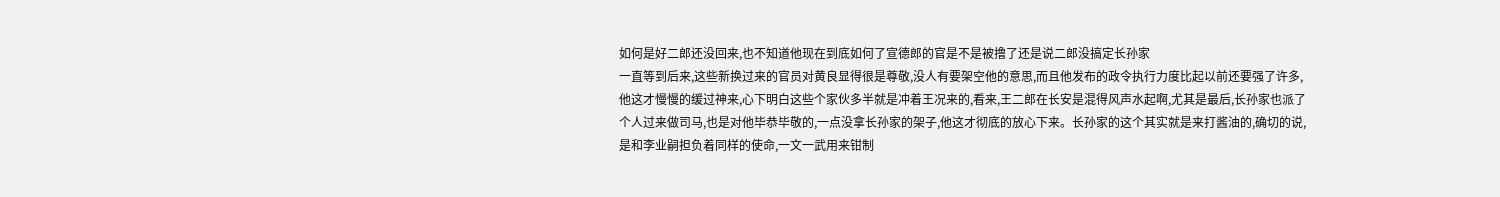如何是好二郎还没回来,也不知道他现在到底如何了宣德郎的官是不是被撸了还是说二郎没搞定长孙家
一直等到后来,这些新换过来的官员对黄良显得很是尊敬,没人有要架空他的意思,而且他发布的政令执行力度比起以前还要强了许多,他这才慢慢的缓过神来,心下明白这些个家伙多半就是冲着王况来的,看来,王二郎在长安是混得风声水起啊,尤其是最后,长孙家也派了个人过来做司马,也是对他毕恭毕敬的,一点没拿长孙家的架子,他这才彻底的放心下来。长孙家的这个其实就是来打酱油的,确切的说,是和李业嗣担负着同样的使命,一文一武用来钳制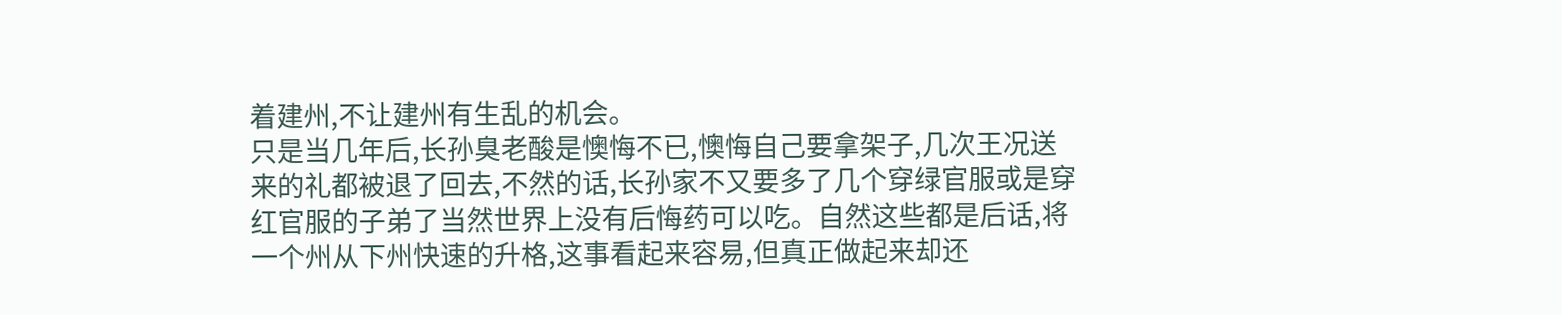着建州,不让建州有生乱的机会。
只是当几年后,长孙臭老酸是懊悔不已,懊悔自己要拿架子,几次王况送来的礼都被退了回去,不然的话,长孙家不又要多了几个穿绿官服或是穿红官服的子弟了当然世界上没有后悔药可以吃。自然这些都是后话,将一个州从下州快速的升格,这事看起来容易,但真正做起来却还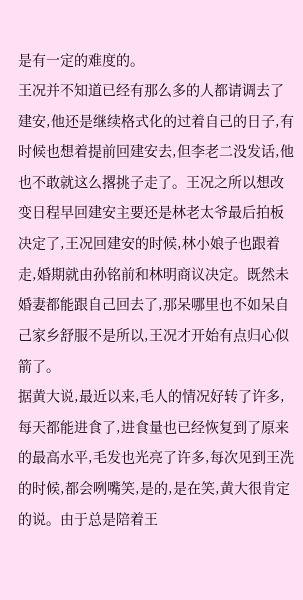是有一定的难度的。
王况并不知道已经有那么多的人都请调去了建安,他还是继续格式化的过着自己的日子,有时候也想着提前回建安去,但李老二没发话,他也不敢就这么撂挑子走了。王况之所以想改变日程早回建安主要还是林老太爷最后拍板决定了,王况回建安的时候,林小娘子也跟着走,婚期就由孙铭前和林明商议决定。既然未婚妻都能跟自己回去了,那呆哪里也不如呆自己家乡舒服不是所以,王况才开始有点归心似箭了。
据黄大说,最近以来,毛人的情况好转了许多,每天都能进食了,进食量也已经恢复到了原来的最高水平,毛发也光亮了许多,每次见到王冼的时候,都会咧嘴笑,是的,是在笑,黄大很肯定的说。由于总是陪着王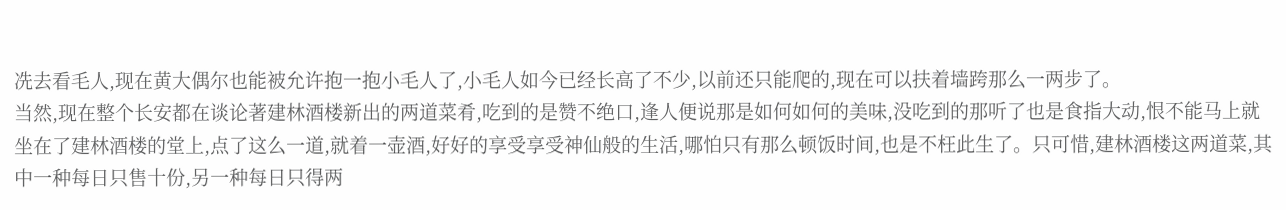冼去看毛人,现在黄大偶尔也能被允许抱一抱小毛人了,小毛人如今已经长高了不少,以前还只能爬的,现在可以扶着墙跨那么一两步了。
当然,现在整个长安都在谈论著建林酒楼新出的两道菜肴,吃到的是赞不绝口,逢人便说那是如何如何的美味,没吃到的那听了也是食指大动,恨不能马上就坐在了建林酒楼的堂上,点了这么一道,就着一壶酒,好好的享受享受神仙般的生活,哪怕只有那么顿饭时间,也是不枉此生了。只可惜,建林酒楼这两道菜,其中一种每日只售十份,另一种每日只得两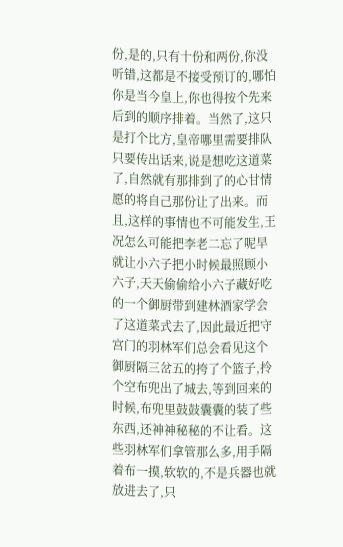份,是的,只有十份和两份,你没听错,这都是不接受预订的,哪怕你是当今皇上,你也得按个先来后到的顺序排着。当然了,这只是打个比方,皇帝哪里需要排队只要传出话来,说是想吃这道菜了,自然就有那排到了的心甘情愿的将自己那份让了出来。而且,这样的事情也不可能发生,王况怎么可能把李老二忘了呢早就让小六子把小时候最照顾小六子,天天偷偷给小六子藏好吃的一个御厨带到建林酒家学会了这道菜式去了,因此最近把守宫门的羽林军们总会看见这个御厨隔三岔五的挎了个篮子,拎个空布兜出了城去,等到回来的时候,布兜里鼓鼓囊囊的装了些东西,还神神秘秘的不让看。这些羽林军们拿管那么多,用手隔着布一摸,软软的,不是兵器也就放进去了,只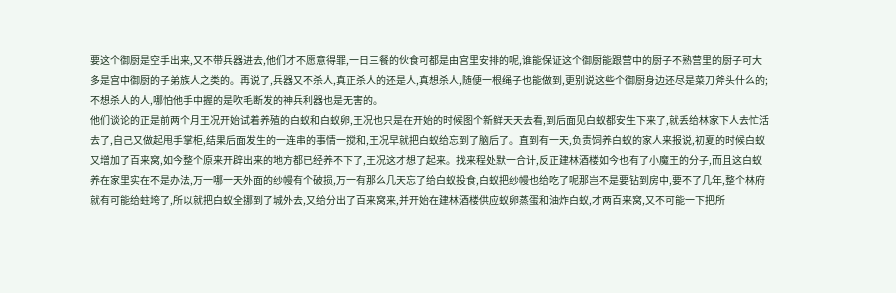要这个御厨是空手出来,又不带兵器进去,他们才不愿意得罪,一日三餐的伙食可都是由宫里安排的呢,谁能保证这个御厨能跟营中的厨子不熟营里的厨子可大多是宫中御厨的子弟族人之类的。再说了,兵器又不杀人,真正杀人的还是人,真想杀人,随便一根绳子也能做到,更别说这些个御厨身边还尽是菜刀斧头什么的;不想杀人的人,哪怕他手中握的是吹毛断发的神兵利器也是无害的。
他们谈论的正是前两个月王况开始试着养殖的白蚁和白蚁卵,王况也只是在开始的时候图个新鲜天天去看,到后面见白蚁都安生下来了,就丢给林家下人去忙活去了,自己又做起甩手掌柜,结果后面发生的一连串的事情一搅和,王况早就把白蚁给忘到了脑后了。直到有一天,负责饲养白蚁的家人来报说,初夏的时候白蚁又增加了百来窝,如今整个原来开辟出来的地方都已经养不下了,王况这才想了起来。找来程处默一合计,反正建林酒楼如今也有了小魔王的分子,而且这白蚁养在家里实在不是办法,万一哪一天外面的纱幔有个破损,万一有那么几天忘了给白蚁投食,白蚁把纱幔也给吃了呢那岂不是要钻到房中,要不了几年,整个林府就有可能给蛀垮了,所以就把白蚁全挪到了城外去,又给分出了百来窝来,并开始在建林酒楼供应蚁卵蒸蛋和油炸白蚁,才两百来窝,又不可能一下把所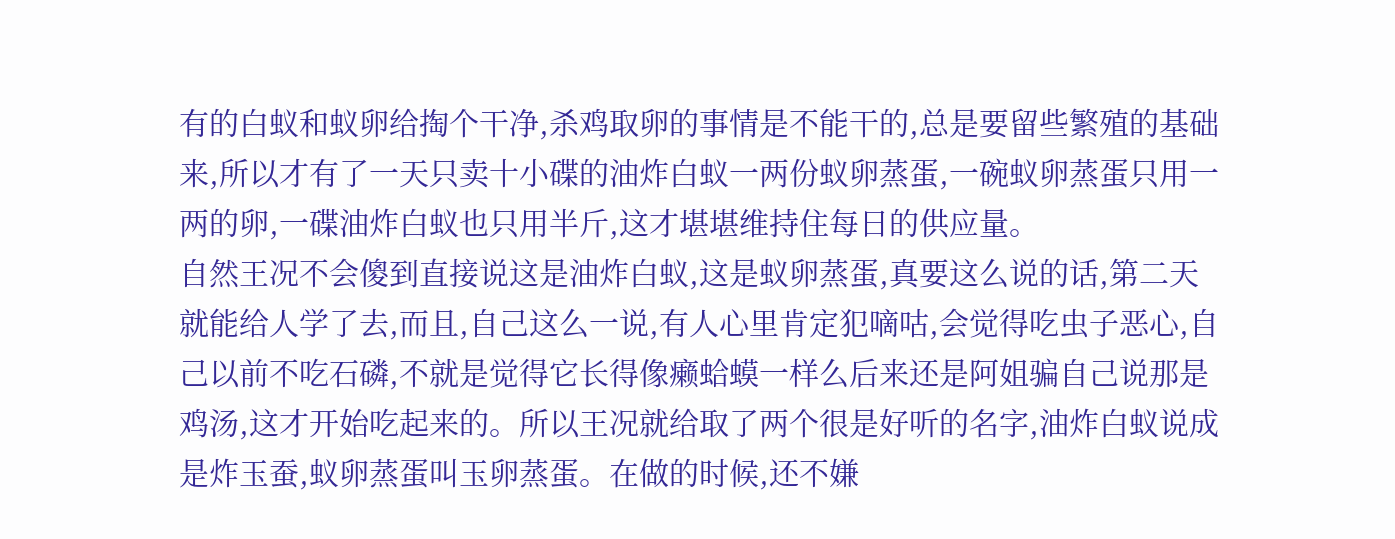有的白蚁和蚁卵给掏个干净,杀鸡取卵的事情是不能干的,总是要留些繁殖的基础来,所以才有了一天只卖十小碟的油炸白蚁一两份蚁卵蒸蛋,一碗蚁卵蒸蛋只用一两的卵,一碟油炸白蚁也只用半斤,这才堪堪维持住每日的供应量。
自然王况不会傻到直接说这是油炸白蚁,这是蚁卵蒸蛋,真要这么说的话,第二天就能给人学了去,而且,自己这么一说,有人心里肯定犯嘀咕,会觉得吃虫子恶心,自己以前不吃石磷,不就是觉得它长得像癞蛤蟆一样么后来还是阿姐骗自己说那是鸡汤,这才开始吃起来的。所以王况就给取了两个很是好听的名字,油炸白蚁说成是炸玉蚕,蚁卵蒸蛋叫玉卵蒸蛋。在做的时候,还不嫌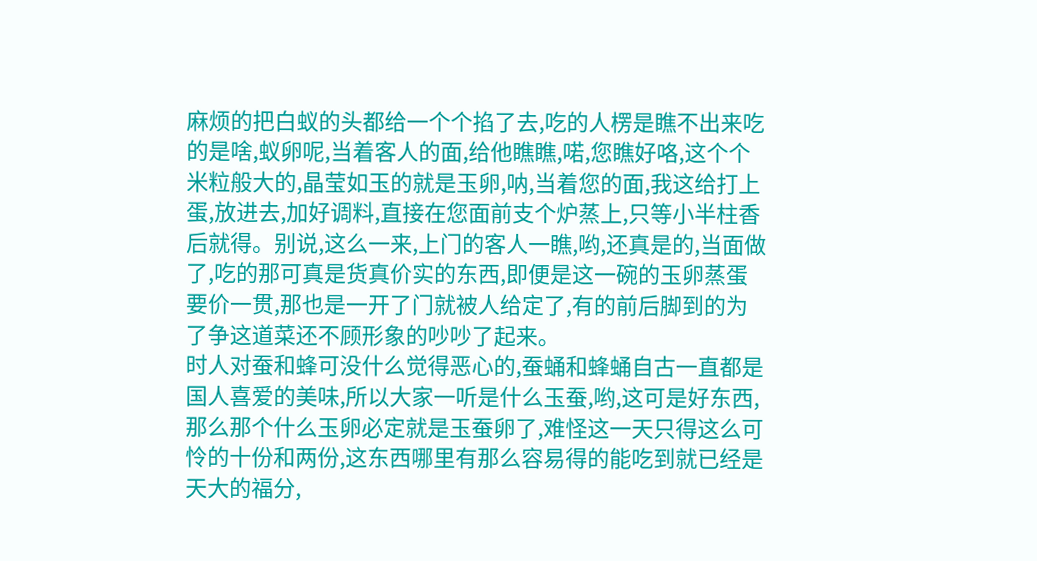麻烦的把白蚁的头都给一个个掐了去,吃的人楞是瞧不出来吃的是啥,蚁卵呢,当着客人的面,给他瞧瞧,喏,您瞧好咯,这个个米粒般大的,晶莹如玉的就是玉卵,呐,当着您的面,我这给打上蛋,放进去,加好调料,直接在您面前支个炉蒸上,只等小半柱香后就得。别说,这么一来,上门的客人一瞧,哟,还真是的,当面做了,吃的那可真是货真价实的东西,即便是这一碗的玉卵蒸蛋要价一贯,那也是一开了门就被人给定了,有的前后脚到的为了争这道菜还不顾形象的吵吵了起来。
时人对蚕和蜂可没什么觉得恶心的,蚕蛹和蜂蛹自古一直都是国人喜爱的美味,所以大家一听是什么玉蚕,哟,这可是好东西,那么那个什么玉卵必定就是玉蚕卵了,难怪这一天只得这么可怜的十份和两份,这东西哪里有那么容易得的能吃到就已经是天大的福分,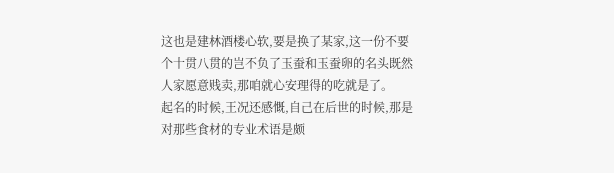这也是建林酒楼心软,要是换了某家,这一份不要个十贯八贯的岂不负了玉蚕和玉蚕卵的名头既然人家愿意贱卖,那咱就心安理得的吃就是了。
起名的时候,王况还感慨,自己在后世的时候,那是对那些食材的专业术语是颇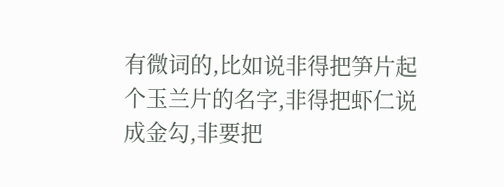有微词的,比如说非得把笋片起个玉兰片的名字,非得把虾仁说成金勾,非要把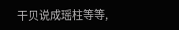干贝说成瑶柱等等,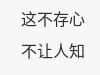这不存心不让人知